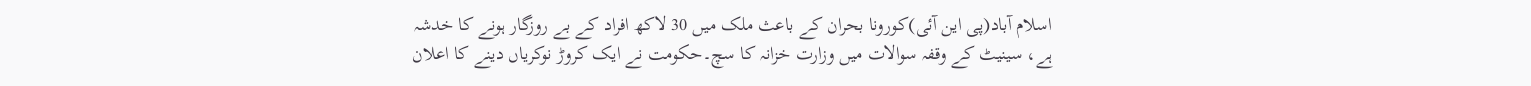اسلام آباد(پی این آئی)کورونا بحران کے باعث ملک میں 30 لاکھ افراد کے بے روزگار ہونے کا خدشہ ہے، سینیٹ کے وقفہ سوالات میں وزارت خزانہ کا سچ۔حکومت نے ایک کروڑ نوکریاں دینے کا اعلان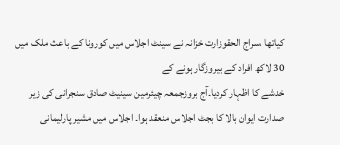کیاتھا ،سراج الحقوزارت خزانہ نے سینٹ اجلاس میں کورونا کے باعث ملک میں 30 لاکھ افراد کے بیروزگار ہونے کے
خدشے کا اظہار کردیا۔آج بروزجمعہ چیئرمین سینیٹ صادق سنجرانی کی زیر صدارت ایوان بالا کا بجٹ اجلاس منعقد ہوا۔ اجلاس میں مشیر پارلیمانی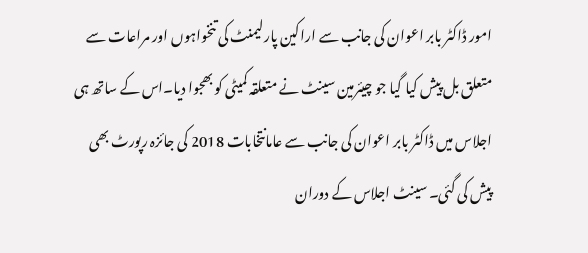امور ڈاکٹر بابر اعوان کی جانب سے اراکین پارلیمنٹ کی تنخواہوں اور مراعات سے متعلق بل پیش کیا گیا جو چیئرمین سینٹ نے متعلقہ کمیٹی کو بھجوا دیا۔اس کے ساتھ ہی اجلاس میں ڈاکٹر بابر اعوان کی جانب سے عامانتخابات 2018 کی جائزہ رپورٹ بھی پیش کی گئی۔ سینٹ اجلاس کے دوران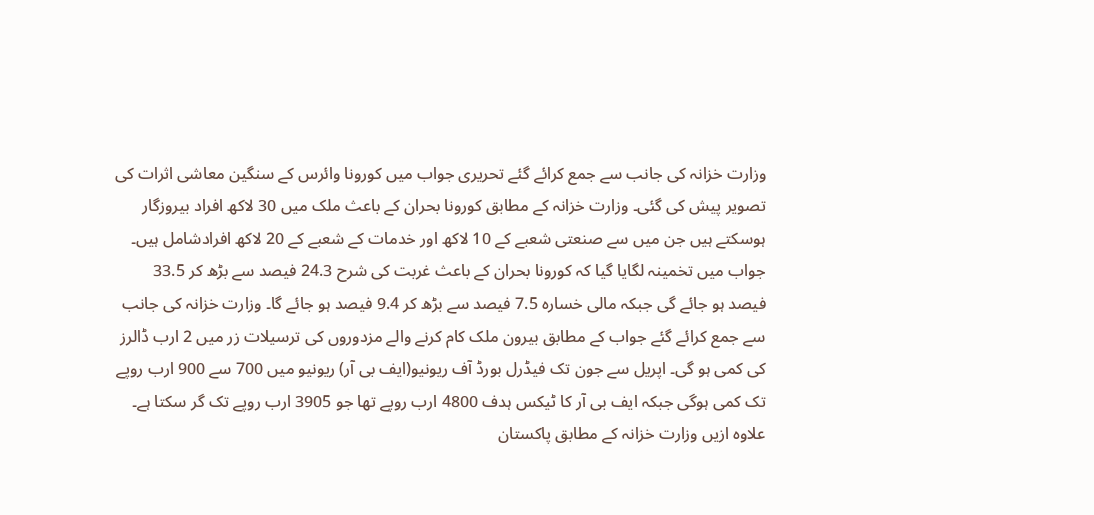وزارت خزانہ کی جانب سے جمع کرائے گئے تحریری جواب میں کورونا وائرس کے سنگین معاشی اثرات کی تصویر پیش کی گئی۔ وزارت خزانہ کے مطابق کورونا بحران کے باعث ملک میں 30 لاکھ افراد بیروزگار ہوسکتے ہیں جن میں سے صنعتی شعبے کے 10 لاکھ اور خدمات کے شعبے کے 20 لاکھ افرادشامل ہیں۔ جواب میں تخمینہ لگایا گیا کہ کورونا بحران کے باعث غربت کی شرح 24.3 فیصد سے بڑھ کر 33.5 فیصد ہو جائے گی جبکہ مالی خسارہ 7.5 فیصد سے بڑھ کر 9.4 فیصد ہو جائے گا۔ وزارت خزانہ کی جانب سے جمع کرائے گئے جواب کے مطابق بیرون ملک کام کرنے والے مزدوروں کی ترسیلات زر میں 2 ارب ڈالرز کی کمی ہو گی۔ اپریل سے جون تک فیڈرل بورڈ آف ریونیو(ایف بی آر) ریونیو میں 700 سے 900 ارب روپے تک کمی ہوگی جبکہ ایف بی آر کا ٹیکس ہدف 4800 ارب روپے تھا جو 3905 ارب روپے تک گر سکتا ہے۔ علاوہ ازیں وزارت خزانہ کے مطابق پاکستان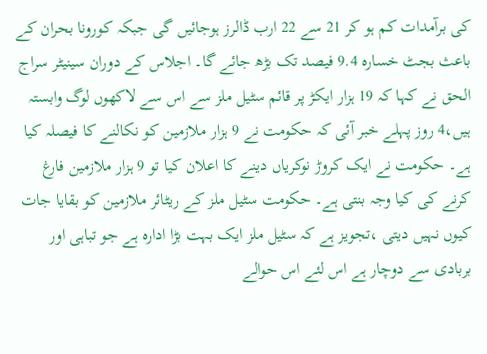کی برآمدات کم ہو کر 21 سے 22 ارب ڈالرز ہوجائیں گی جبکہ کورونا بحران کے باعث بجٹ خسارہ 9.4 فیصد تک بڑھ جائے گا۔ اجلاس کے دوران سینیٹر سراج الحق نے کہا کہ 19 ہزار ایکڑ پر قائم سٹیل ملز سے اس سے لاکھوں لوگ وابستہ ہیں،4 روز پہلے خبر آئی کہ حکومت نے 9 ہزار ملازمین کو نکالنے کا فیصلہ کیا ہے۔ حکومت نے ایک کروڑ نوکریاں دینے کا اعلان کیا تو 9 ہزار ملازمین فارغ کرنے کی کیا وجہ بنتی ہے۔ حکومت سٹیل ملز کے ریٹائر ملازمین کو بقایا جات کیوں نہیں دیتی ،تجویز ہے کہ سٹیل ملز ایک بہت بڑا ادارہ ہے جو تباہی اور بربادی سے دوچار ہے اس لئے اس حوالے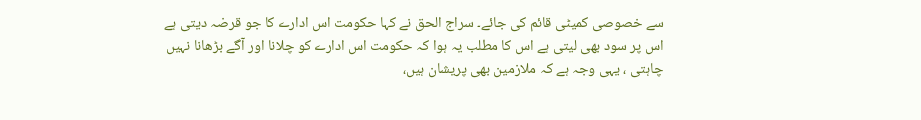سے خصوصی کمیٹی قائم کی جائے۔ سراج الحق نے کہا حکومت اس ادارے کا جو قرضہ دیتی ہے اس پر سود بھی لیتی ہے اس کا مطلب یہ ہوا کہ حکومت اس ادارے کو چلانا اور آگے بڑھانا نہیں چاہتی ، یہی وجہ ہے کہ ملازمین بھی پریشان ہیں،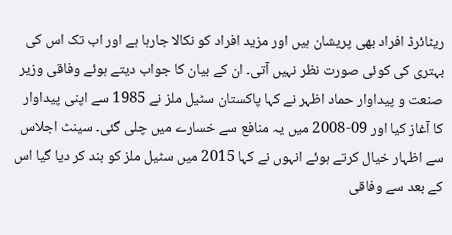ریٹائرڈ افراد بھی پریشان ہیں اور مزید افراد کو نکالا جارہا ہے اور اب تک اس کی بہتری کی کوئی صورت نظر نہیں آتی۔ ان کے بیان کا جواب دیتے ہوئے وفاقی وزیر صنعت و پیداوار حماد اظہر نے کہا پاکستان سٹیل ملز نے 1985 سے اپنی پیداوار کا آغاز کیا اور 09-2008 میں یہ منافع سے خسارے میں چلی گئی۔ سینٹ اجلاس سے اظہار خیال کرتے ہوئے انہوں نے کہا 2015 میں سٹیل ملز کو بند کر دیا گیا اس کے بعد سے وفاقی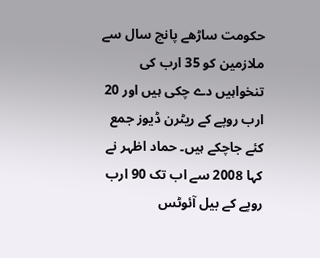حکومت ساڑھے پانچ سال سے ملازمین کو 35 ارب کی تنخواہیں دے چکی ہیں اور 20 ارب روپے کے ریٹرن ڈیوز جمع کئے جاچکے ہیں۔ حماد اظہر نے کہا 2008 سے اب تک 90 ارب روپے کے بیل آئوٹس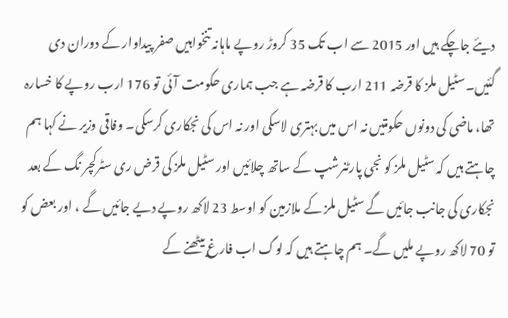دیئے جاچکے ہیں اور 2015 سے اب تک 35 کروڑ روپے ماہانہ تنخواہیں صفر پیداوار کے دوران دی گئیں۔سٹیل ملز کا قرضہ 211 ارب کا قرضہ ہے جب ہماری حکومت آئی تو 176 ارب روپے کا خسارہ تھا، ماضی کی دونوں حکومتیں نہ اس میں بہتری لاسکی اور نہ اس کی نجکاری کرسکی۔ وفاقی وزیر نے کہا ہم چاہتے ہیں کہ سٹیل ملز کو نجی پارٹنرشپ کے ساتھ چلائیں اور سٹیل ملز کی قرض ری سٹرکچر نگ کے بعد نجکاری کی جانب جائیں گے سٹیل ملز کے ملازمین کو اوسط 23 لاکھ روپے دیے جائیں گے ، اور بعض کو تو 70 لاکھ روپے ملیں گے۔ ہم چاہتے ہیں کہ لوگ اب فارغ بیٹھنے کے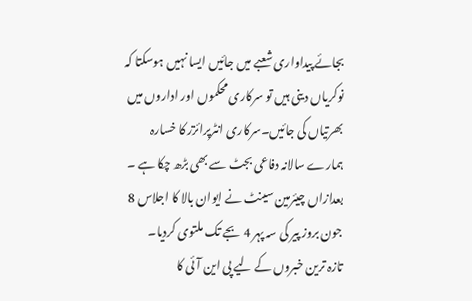بجائے پیداواری شعبے میں جائیں ایسا نہیں ہوسکتا کہ نوکریاں دینی ہیں تو سرکاری محکموں اور اداروں میں بھرتیاں کی جائیں۔سرکاری انٹرپرائزز کا خسارہ ہمارے سالانہ دفاعی بجٹ سے بھی بڑھ چکا ہے ۔ بعدازاں چیئرمین سینٹ نے ایوان بالا کا اجلاس 8 جون بروز پیر کی سہ پہر 4 بجے تک ملتوی کردیا۔
تازہ ترین خبروں کے لیے پی این آئی کا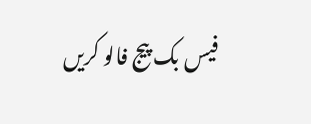فیس بک پیج فالو کریں